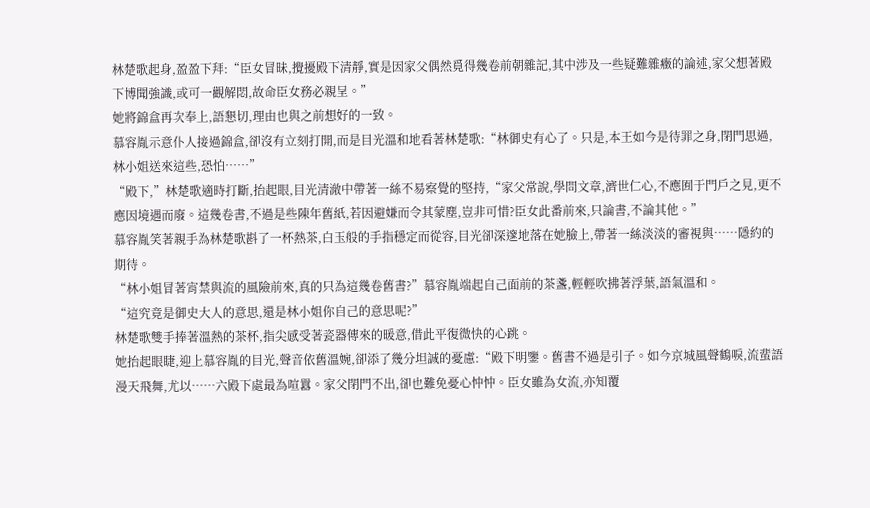林楚歌起身,盈盈下拜:“臣女冒昧,攪擾殿下清靜,實是因家父偶然覓得幾卷前朝雜記,其中涉及一些疑難雜癥的論述,家父想著殿下博聞強識,或可一觀解悶,故命臣女務必親呈。”
她將錦盒再次奉上,語懇切,理由也與之前想好的一致。
慕容胤示意仆人接過錦盒,卻沒有立刻打開,而是目光溫和地看著林楚歌:“林御史有心了。只是,本王如今是待罪之身,閉門思過,林小姐送來這些,恐怕……”
“殿下,”林楚歌適時打斷,抬起眼,目光清澈中帶著一絲不易察覺的堅持,“家父常說,學問文章,濟世仁心,不應囿于門戶之見,更不應因境遇而廢。這幾卷書,不過是些陳年舊紙,若因避嫌而令其蒙塵,豈非可惜?臣女此番前來,只論書,不論其他。”
慕容胤笑著親手為林楚歌斟了一杯熱茶,白玉般的手指穩定而從容,目光卻深邃地落在她臉上,帶著一絲淡淡的審視與……隱約的期待。
“林小姐冒著宵禁與流的風險前來,真的只為這幾卷舊書?”慕容胤端起自己面前的茶盞,輕輕吹拂著浮葉,語氣溫和。
“這究竟是御史大人的意思,還是林小姐你自己的意思呢?”
林楚歌雙手捧著溫熱的茶杯,指尖感受著瓷器傳來的暖意,借此平復微快的心跳。
她抬起眼睫,迎上慕容胤的目光,聲音依舊溫婉,卻添了幾分坦誠的憂慮:“殿下明鑒。舊書不過是引子。如今京城風聲鶴唳,流蜚語漫天飛舞,尤以……六殿下處最為喧囂。家父閉門不出,卻也難免憂心忡忡。臣女雖為女流,亦知覆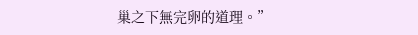巢之下無完卵的道理。”